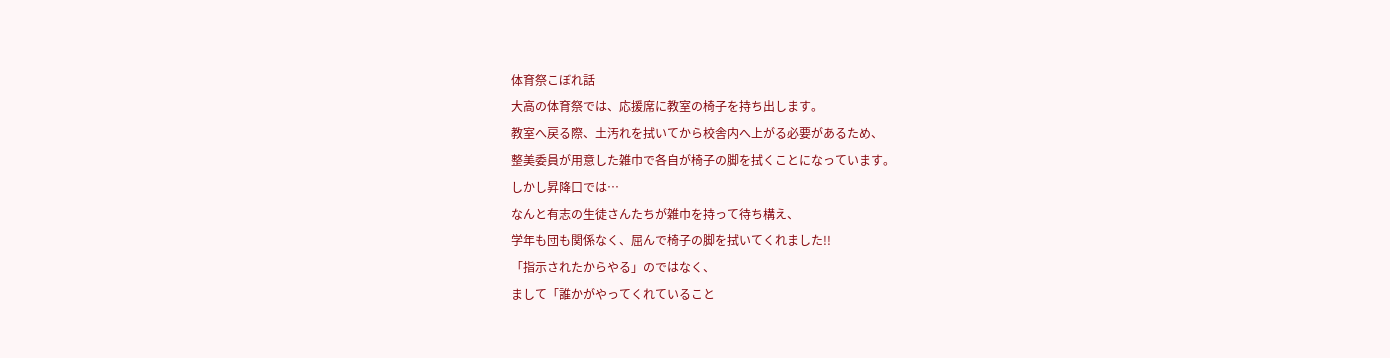体育祭こぼれ話
大高の体育祭では、応援席に教室の椅子を持ち出します。
教室へ戻る際、土汚れを拭いてから校舎内へ上がる必要があるため、
整美委員が用意した雑巾で各自が椅子の脚を拭くことになっています。
しかし昇降口では…
なんと有志の生徒さんたちが雑巾を持って待ち構え、
学年も団も関係なく、屈んで椅子の脚を拭いてくれました!!
「指示されたからやる」のではなく、
まして「誰かがやってくれていること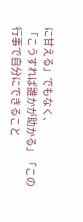に甘える」でもなく、
「こうすれば誰かが助かる」「この行事で自分にできること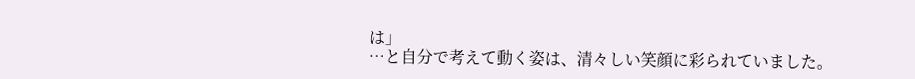は」
…と自分で考えて動く姿は、清々しい笑顔に彩られていました。